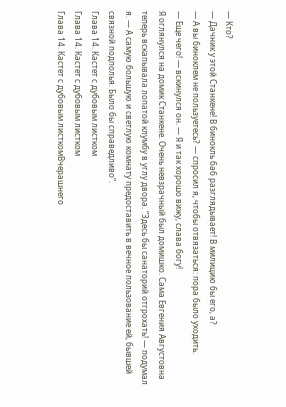— Кто?
— Дачник у этой Станкене! В бинокль баб разглядывает! В милицию бы его, а?
— А вы биноклем не пользуетесь? — спросил я, чтобы отвязаться: пора было уходить.
— Еще чего! — вскинулся он. — Я и так хорошо вижу, слава богу!
Я оглянулся на домик Станкене. Очень невзрачный был домишко. Сама Евгения Августовна теперь вскапывала лопатой клумбу в углу двора. “Здесь бы санаторий отгрохать! — подумал я. — А самую большую и светлую комнату предоставить в вечное пользование ей, бывшей связной подполья. Было бы справедливо”.
Глава 14. Кастет с дубовым листком
Глава 14. Кастет с дубовым листком
Глава 14. Кастет с дубовым листкомВчерашнего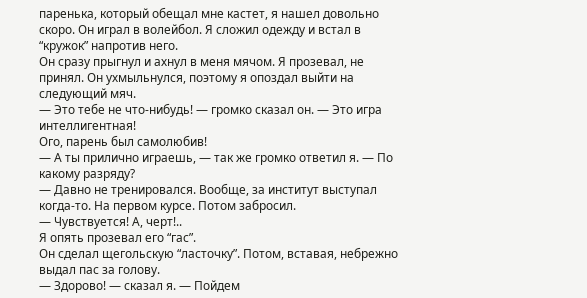паренька, который обещал мне кастет, я нашел довольно скоро. Он играл в волейбол. Я сложил одежду и встал в “кружок” напротив него.
Он сразу прыгнул и ахнул в меня мячом. Я прозевал, не принял. Он ухмыльнулся, поэтому я опоздал выйти на следующий мяч.
— Это тебе не что-нибудь! — громко сказал он. — Это игра интеллигентная!
Ого, парень был самолюбив!
— А ты прилично играешь, — так же громко ответил я. — По какому разряду?
— Давно не тренировался. Вообще, за институт выступал когда-то. На первом курсе. Потом забросил.
— Чувствуется! А, черт!..
Я опять прозевал его “гас”.
Он сделал щегольскую “ласточку”. Потом, вставая, небрежно выдал пас за голову.
— Здорово! — сказал я. — Пойдем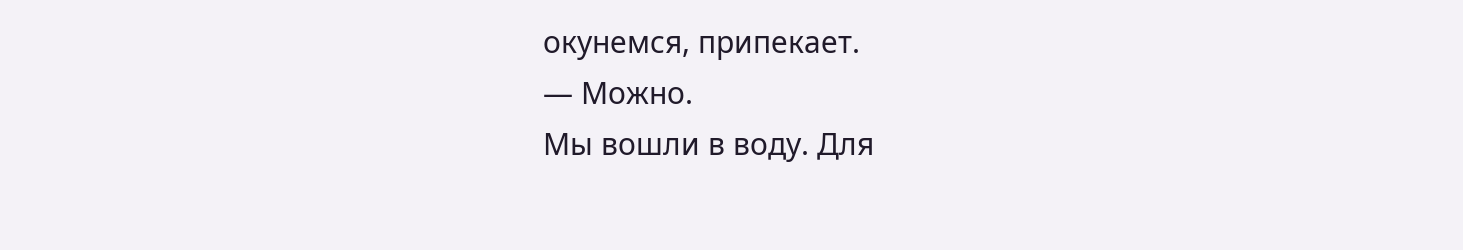окунемся, припекает.
— Можно.
Мы вошли в воду. Для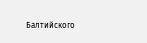Балтийского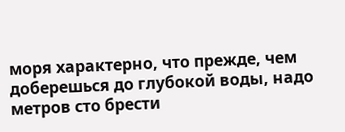моря характерно, что прежде, чем доберешься до глубокой воды, надо метров сто брести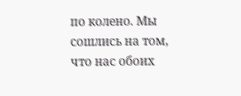по колено. Мы сошлись на том, что нас обоих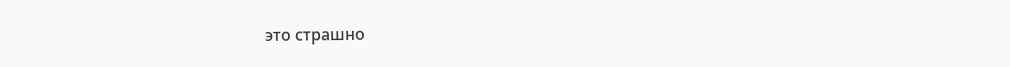это страшно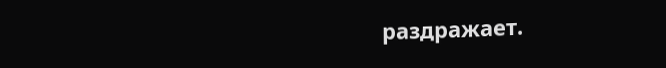раздражает.